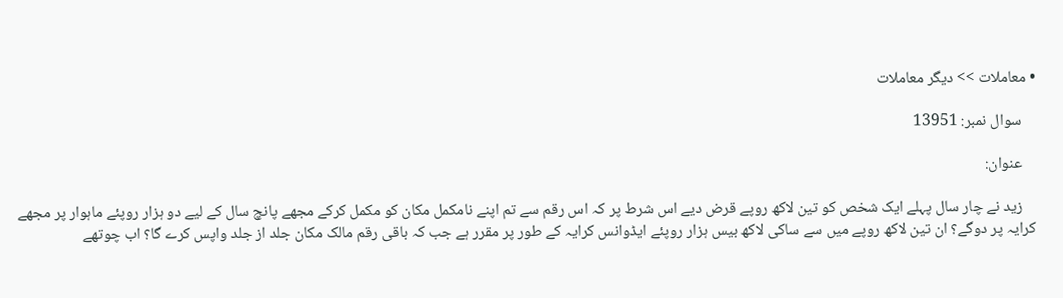• معاملات >> دیگر معاملات

    سوال نمبر: 13951

    عنوان:

    زید نے چار سال پہلے ایک شخص کو تین لاکھ روپے قرض دیے اس شرط پر کہ اس رقم سے تم اپنے نامکمل مکان کو مکمل کرکے مجھے پانچ سال کے لیے دو ہزار روپئے ماہوار پر مجھے کرایہ پر دوگے؟ ان تین لاکھ روپے میں سے ساکی لاکھ بیس ہزار روپئے ایڈوانس کرایہ کے طور پر مقرر ہے جب کہ باقی رقم مالک مکان جلد از جلد واپس کرے گا؟ اب چوتھے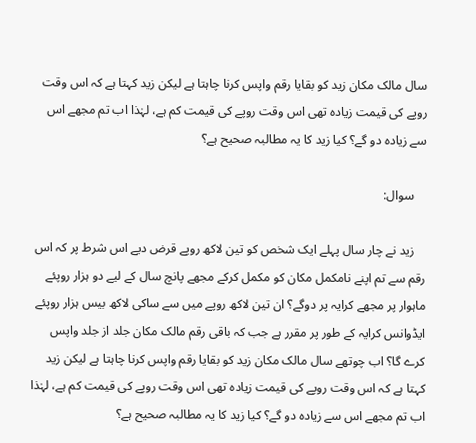سال مالک مکان زید کو بقایا رقم واپس کرنا چاہتا ہے لیکن زید کہتا ہے کہ اس وقت روپے کی قیمت زیادہ تھی اس وقت روپے کی قیمت کم ہے، لہٰذا اب تم مجھے اس سے زیادہ دو گے؟ کیا زید کا یہ مطالبہ صحیح ہے؟

    سوال:

    زید نے چار سال پہلے ایک شخص کو تین لاکھ روپے قرض دیے اس شرط پر کہ اس رقم سے تم اپنے نامکمل مکان کو مکمل کرکے مجھے پانچ سال کے لیے دو ہزار روپئے ماہوار پر مجھے کرایہ پر دوگے؟ ان تین لاکھ روپے میں سے ساکی لاکھ بیس ہزار روپئے ایڈوانس کرایہ کے طور پر مقرر ہے جب کہ باقی رقم مالک مکان جلد از جلد واپس کرے گا؟ اب چوتھے سال مالک مکان زید کو بقایا رقم واپس کرنا چاہتا ہے لیکن زید کہتا ہے کہ اس وقت روپے کی قیمت زیادہ تھی اس وقت روپے کی قیمت کم ہے، لہٰذا اب تم مجھے اس سے زیادہ دو گے؟ کیا زید کا یہ مطالبہ صحیح ہے؟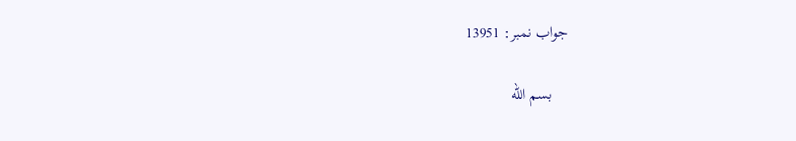جواب نمبر: 13951

    بسم الله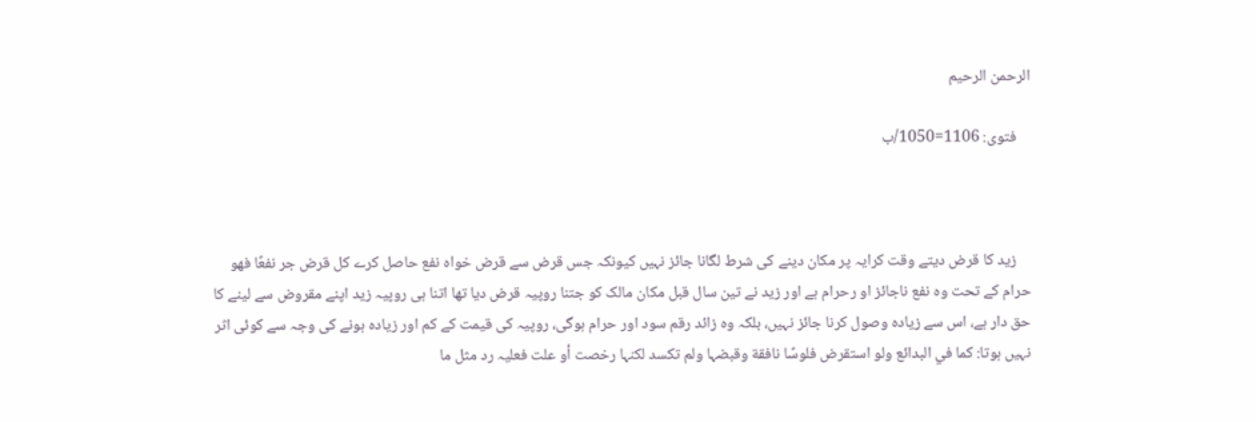الرحمن الرحيم

    فتوی: 1106=1050/ب



    زید کا قرض دیتے وقت کرایہ پر مکان دینے کی شرط لگانا جائز نہیں کیونکہ جس قرض سے قرض خواہ نفع حاصل کرے کل قرض جر نفعًا فھو حرام کے تحت وہ نفع ناجائز او رحرام ہے اور زید نے تین سال قبل مکان مالک کو جتنا روپیہ قرض دیا تھا اتنا ہی روپیہ زید اپنے مقروض سے لینے کا حق دار ہے، اس سے زیادہ وصول کرنا جائز نہیں، بلکہ وہ زائد رقم سود اور حرام ہوگی، روپیہ کی قیمت کے کم اور زیادہ ہونے کی وجہ سے کوئی اثر نہیں ہوتا: کما في البدائع ولو استقرض فلوسًا نافقة وقبضہا ولم تکسد لکنہا رخصت أو علت فعلیہ رد مثل ما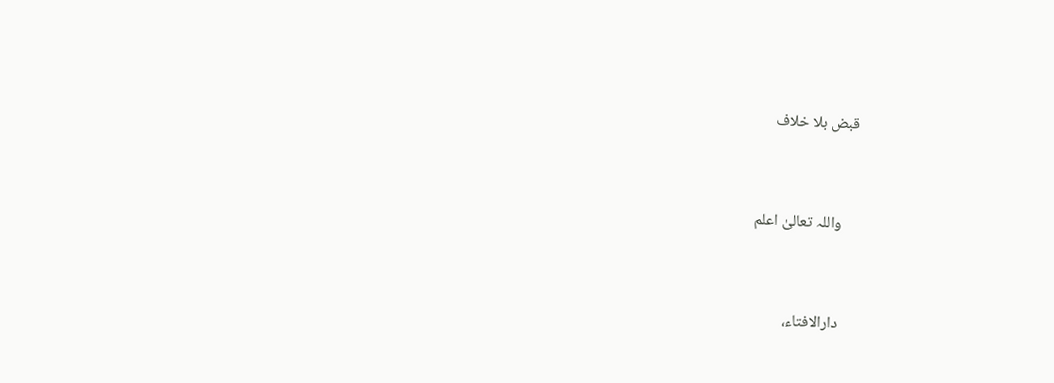قبض بلا خلاف


    واللہ تعالیٰ اعلم


    دارالافتاء،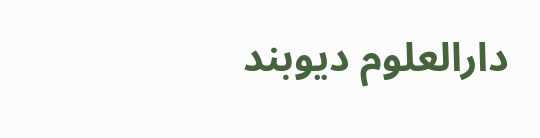دارالعلوم دیوبند